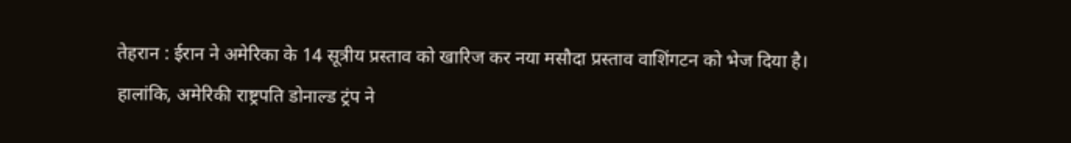तेहरान : ईरान ने अमेरिका के 14 सूत्रीय प्रस्ताव को खारिज कर नया मसौदा प्रस्ताव वाशिंगटन को भेज दिया है। हालांकि, अमेरिकी राष्ट्रपति डोनाल्ड ट्रंप ने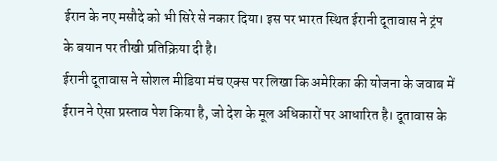ईरान के नए मसौदे को भी सिरे से नकार दिया। इस पर भारत स्थित ईरानी दूतावास ने ट्रंप के बयान पर तीखी प्रतिक्रिया दी है।
ईरानी दूतावास ने सोशल मीडिया मंच एक्स पर लिखा कि अमेरिका की योजना के जवाब में ईरान ने ऐसा प्रस्ताव पेश किया है, जो देश के मूल अधिकारों पर आधारित है। दूतावास के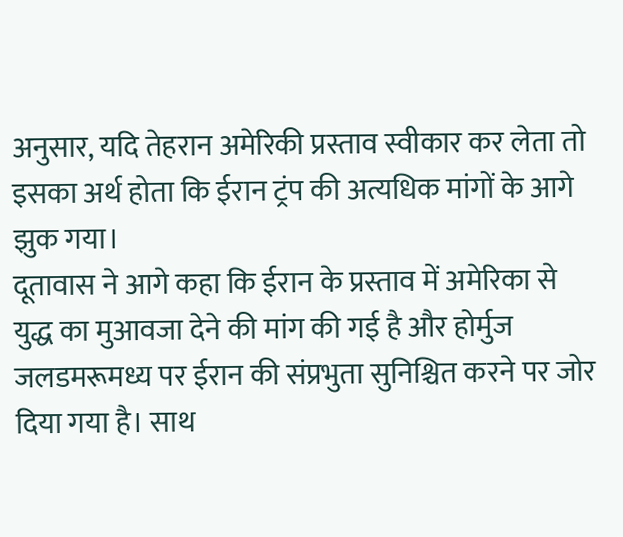अनुसार, यदि तेहरान अमेरिकी प्रस्ताव स्वीकार कर लेता तो इसका अर्थ होता कि ईरान ट्रंप की अत्यधिक मांगों के आगे झुक गया।
दूतावास ने आगे कहा कि ईरान के प्रस्ताव में अमेरिका से युद्ध का मुआवजा देने की मांग की गई है और होर्मुज जलडमरूमध्य पर ईरान की संप्रभुता सुनिश्चित करने पर जोर दिया गया है। साथ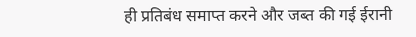ही प्रतिबंध समाप्त करने और जब्त की गई ईरानी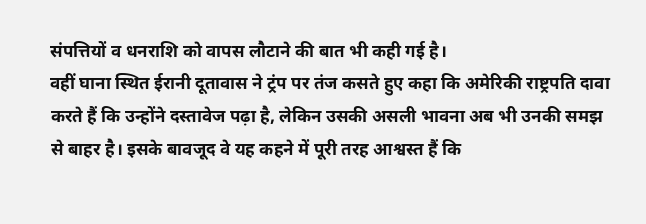संपत्तियों व धनराशि को वापस लौटाने की बात भी कही गई है।
वहीं घाना स्थित ईरानी दूतावास ने ट्रंप पर तंज कसते हुए कहा कि अमेरिकी राष्ट्रपति दावा करते हैं कि उन्होंने दस्तावेज पढ़ा है, लेकिन उसकी असली भावना अब भी उनकी समझ से बाहर है। इसके बावजूद वे यह कहने में पूरी तरह आश्वस्त हैं कि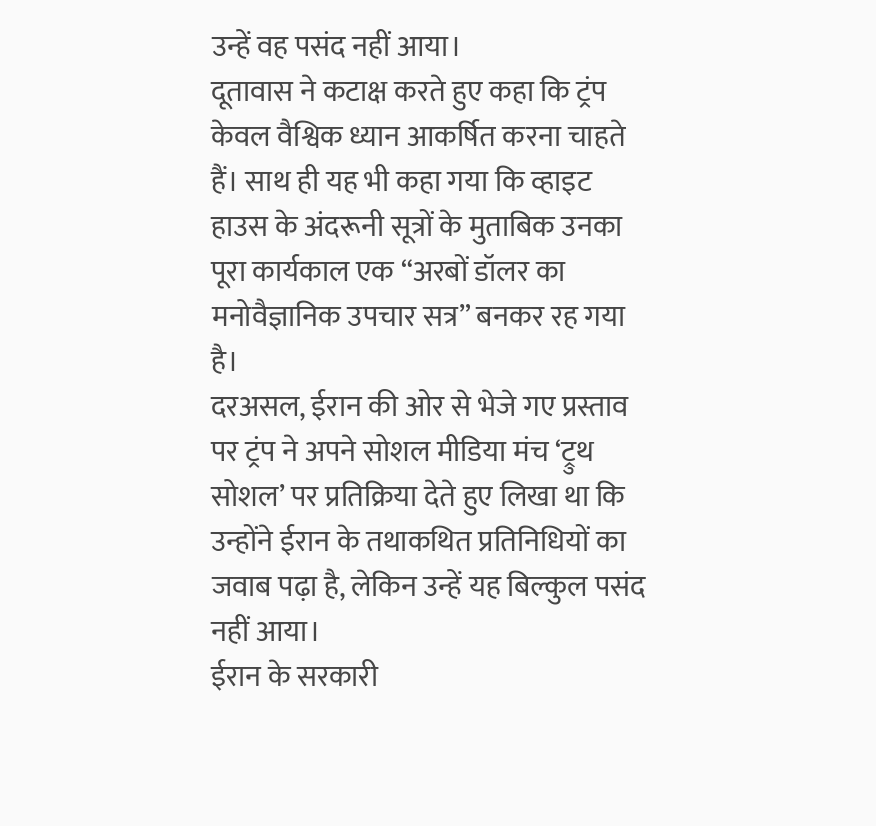उन्हें वह पसंद नहीं आया।
दूतावास ने कटाक्ष करते हुए कहा कि ट्रंप केवल वैश्विक ध्यान आकर्षित करना चाहते हैं। साथ ही यह भी कहा गया कि व्हाइट हाउस के अंदरूनी सूत्रों के मुताबिक उनका पूरा कार्यकाल एक “अरबों डॉलर का मनोवैज्ञानिक उपचार सत्र” बनकर रह गया है।
दरअसल, ईरान की ओर से भेजे गए प्रस्ताव पर ट्रंप ने अपने सोशल मीडिया मंच ‘ट्रुथ सोशल’ पर प्रतिक्रिया देते हुए लिखा था कि उन्होंने ईरान के तथाकथित प्रतिनिधियों का जवाब पढ़ा है, लेकिन उन्हें यह बिल्कुल पसंद नहीं आया।
ईरान के सरकारी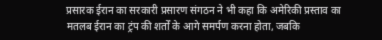प्रसारक ईरान का सरकारी प्रसारण संगठन ने भी कहा कि अमेरिकी प्रस्ताव का मतलब ईरान का ट्रंप की शर्तों के आगे समर्पण करना होता, जबकि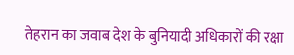तेहरान का जवाब देश के बुनियादी अधिकारों की रक्षा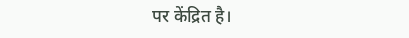पर केंद्रित है।